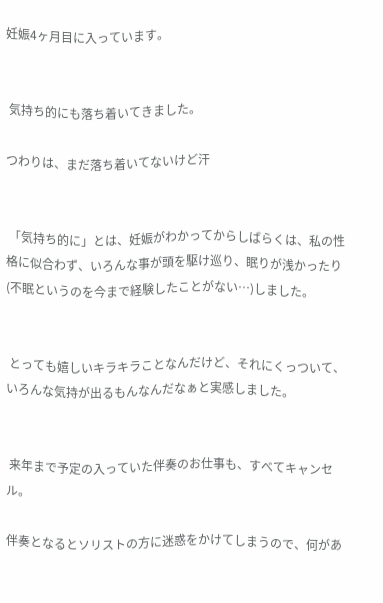妊娠4ヶ月目に入っています。


 気持ち的にも落ち着いてきました。

つわりは、まだ落ち着いてないけど汗


 「気持ち的に」とは、妊娠がわかってからしばらくは、私の性格に似合わず、いろんな事が頭を駆け巡り、眠りが浅かったり(不眠というのを今まで経験したことがない…)しました。


 とっても嬉しいキラキラことなんだけど、それにくっついて、いろんな気持が出るもんなんだなぁと実感しました。


 来年まで予定の入っていた伴奏のお仕事も、すべてキャンセル。

伴奏となるとソリストの方に迷惑をかけてしまうので、何があ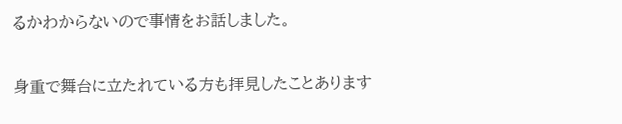るかわからないので事情をお話しました。

身重で舞台に立たれている方も拝見したことあります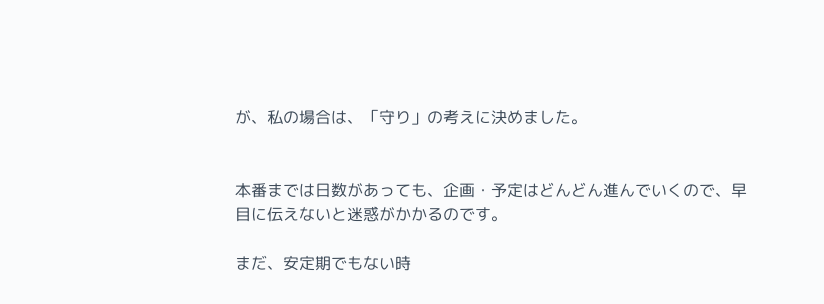が、私の場合は、「守り」の考えに決めました。


本番までは日数があっても、企画・予定はどんどん進んでいくので、早目に伝えないと迷惑がかかるのです。

まだ、安定期でもない時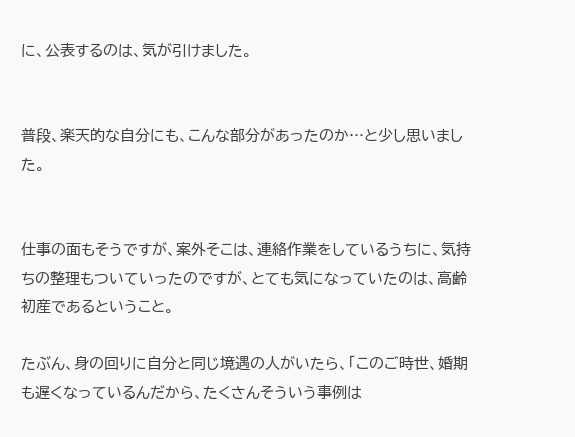に、公表するのは、気が引けました。


普段、楽天的な自分にも、こんな部分があったのか…と少し思いました。


仕事の面もそうですが、案外そこは、連絡作業をしているうちに、気持ちの整理もついていったのですが、とても気になっていたのは、高齢初産であるということ。

たぶん、身の回りに自分と同じ境遇の人がいたら、「このご時世、婚期も遅くなっているんだから、たくさんそういう事例は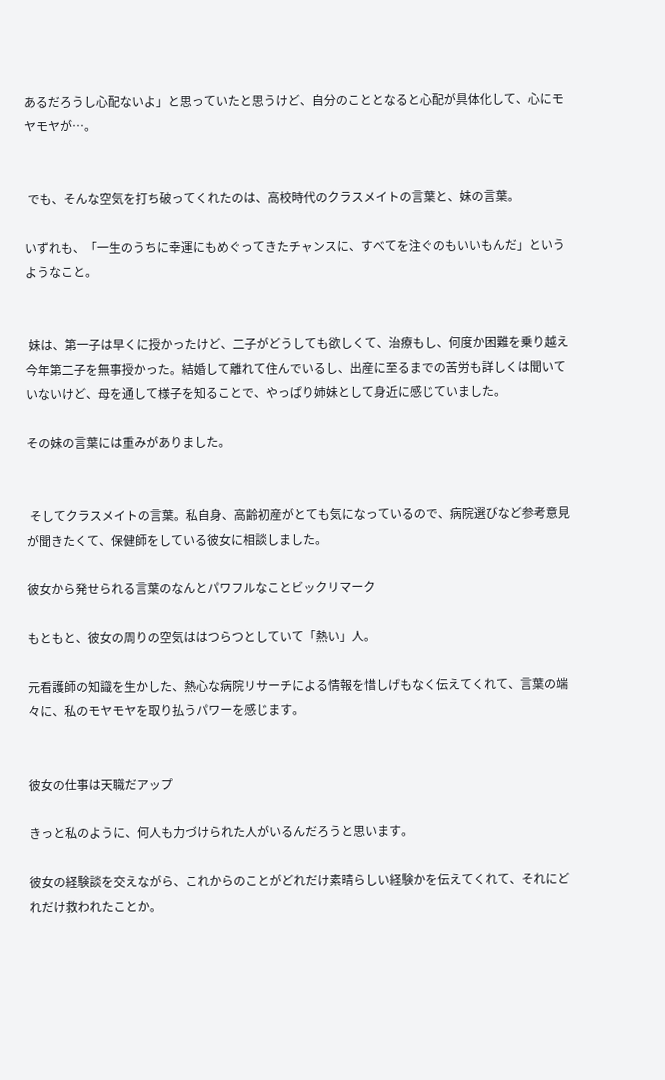あるだろうし心配ないよ」と思っていたと思うけど、自分のこととなると心配が具体化して、心にモヤモヤが…。


 でも、そんな空気を打ち破ってくれたのは、高校時代のクラスメイトの言葉と、妹の言葉。

いずれも、「一生のうちに幸運にもめぐってきたチャンスに、すべてを注ぐのもいいもんだ」というようなこと。


 妹は、第一子は早くに授かったけど、二子がどうしても欲しくて、治療もし、何度か困難を乗り越え今年第二子を無事授かった。結婚して離れて住んでいるし、出産に至るまでの苦労も詳しくは聞いていないけど、母を通して様子を知ることで、やっぱり姉妹として身近に感じていました。

その妹の言葉には重みがありました。


 そしてクラスメイトの言葉。私自身、高齢初産がとても気になっているので、病院選びなど参考意見が聞きたくて、保健師をしている彼女に相談しました。

彼女から発せられる言葉のなんとパワフルなことビックリマーク

もともと、彼女の周りの空気ははつらつとしていて「熱い」人。

元看護師の知識を生かした、熱心な病院リサーチによる情報を惜しげもなく伝えてくれて、言葉の端々に、私のモヤモヤを取り払うパワーを感じます。


彼女の仕事は天職だアップ

きっと私のように、何人も力づけられた人がいるんだろうと思います。

彼女の経験談を交えながら、これからのことがどれだけ素晴らしい経験かを伝えてくれて、それにどれだけ救われたことか。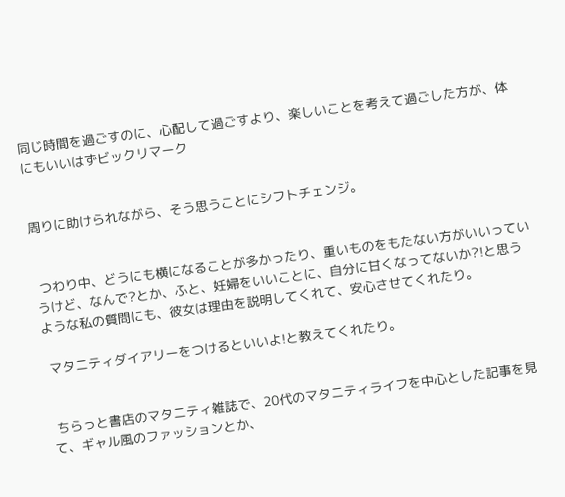同じ時間を過ごすのに、心配して過ごすより、楽しいことを考えて過ごした方が、体にもいいはずビックリマーク


周りに助けられながら、そう思うことにシフトチェンジ。


 つわり中、どうにも横になることが多かったり、重いものをもたない方がいいっていうけど、なんで?とか、ふと、妊婦をいいことに、自分に甘くなってないか?!と思うような私の質問にも、彼女は理由を説明してくれて、安心させてくれたり。

 マタニティダイアリーをつけるといいよ!と教えてくれたり。


 ちらっと書店のマタニティ雑誌で、20代のマタニティライフを中心とした記事を見て、ギャル風のファッションとか、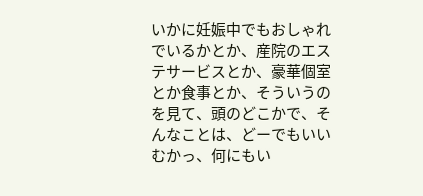いかに妊娠中でもおしゃれでいるかとか、産院のエステサービスとか、豪華個室とか食事とか、そういうのを見て、頭のどこかで、そんなことは、どーでもいいむかっ、何にもい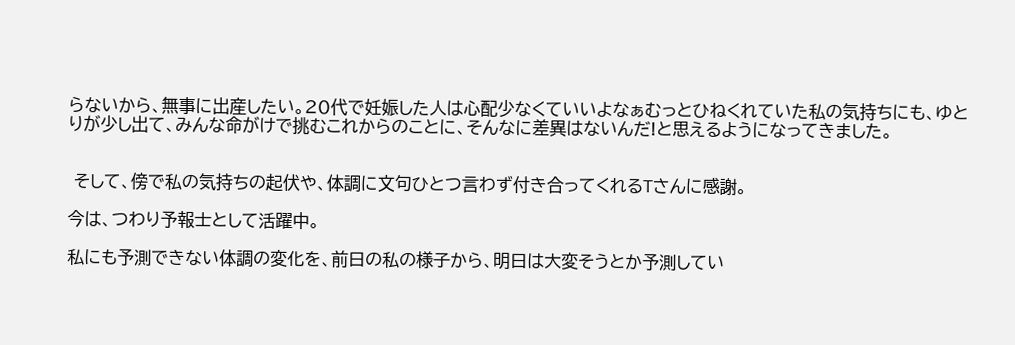らないから、無事に出産したい。20代で妊娠した人は心配少なくていいよなぁむっとひねくれていた私の気持ちにも、ゆとりが少し出て、みんな命がけで挑むこれからのことに、そんなに差異はないんだ!と思えるようになってきました。


 そして、傍で私の気持ちの起伏や、体調に文句ひとつ言わず付き合ってくれるTさんに感謝。

今は、つわり予報士として活躍中。

私にも予測できない体調の変化を、前日の私の様子から、明日は大変そうとか予測してい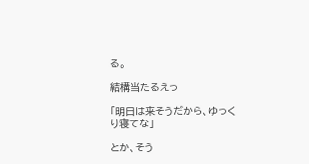る。

結構当たるえっ

「明日は来そうだから、ゆっくり寝てな」

とか、そう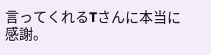言ってくれるTさんに本当に感謝。